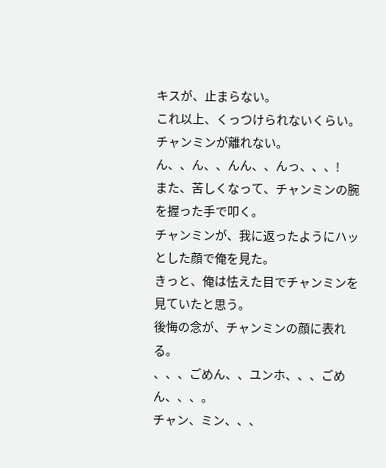キスが、止まらない。
これ以上、くっつけられないくらい。
チャンミンが離れない。
ん、、ん、、んん、、んっ、、、!
また、苦しくなって、チャンミンの腕を握った手で叩く。
チャンミンが、我に返ったようにハッとした顔で俺を見た。
きっと、俺は怯えた目でチャンミンを見ていたと思う。
後悔の念が、チャンミンの顔に表れる。
、、、ごめん、、ユンホ、、、ごめん、、、。
チャン、ミン、、、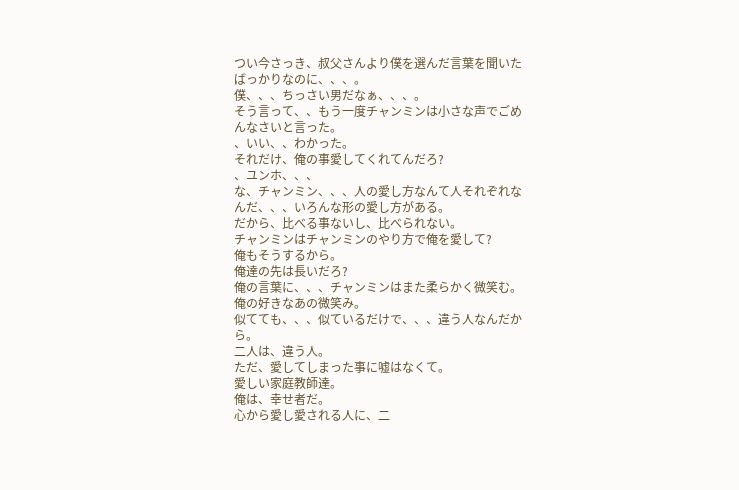つい今さっき、叔父さんより僕を選んだ言葉を聞いたばっかりなのに、、、。
僕、、、ちっさい男だなぁ、、、。
そう言って、、もう一度チャンミンは小さな声でごめんなさいと言った。
、いい、、わかった。
それだけ、俺の事愛してくれてんだろ?
、ユンホ、、、
な、チャンミン、、、人の愛し方なんて人それぞれなんだ、、、いろんな形の愛し方がある。
だから、比べる事ないし、比べられない。
チャンミンはチャンミンのやり方で俺を愛して?
俺もそうするから。
俺達の先は長いだろ?
俺の言葉に、、、チャンミンはまた柔らかく微笑む。
俺の好きなあの微笑み。
似てても、、、似ているだけで、、、違う人なんだから。
二人は、違う人。
ただ、愛してしまった事に嘘はなくて。
愛しい家庭教師達。
俺は、幸せ者だ。
心から愛し愛される人に、二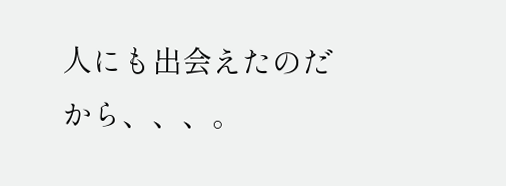人にも出会えたのだから、、、。